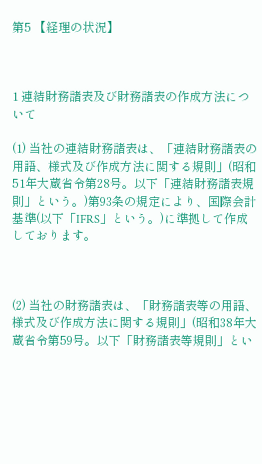第5 【経理の状況】



1 連結財務諸表及び財務諸表の作成方法について

(1) 当社の連結財務諸表は、「連結財務諸表の用語、様式及び作成方法に関する規則」(昭和51年大蔵省令第28号。以下「連結財務諸表規則」という。)第93条の規定により、国際会計基準(以下「IFRS」という。)に準拠して作成しております。



(2) 当社の財務諸表は、「財務諸表等の用語、様式及び作成方法に関する規則」(昭和38年大蔵省令第59号。以下「財務諸表等規則」とい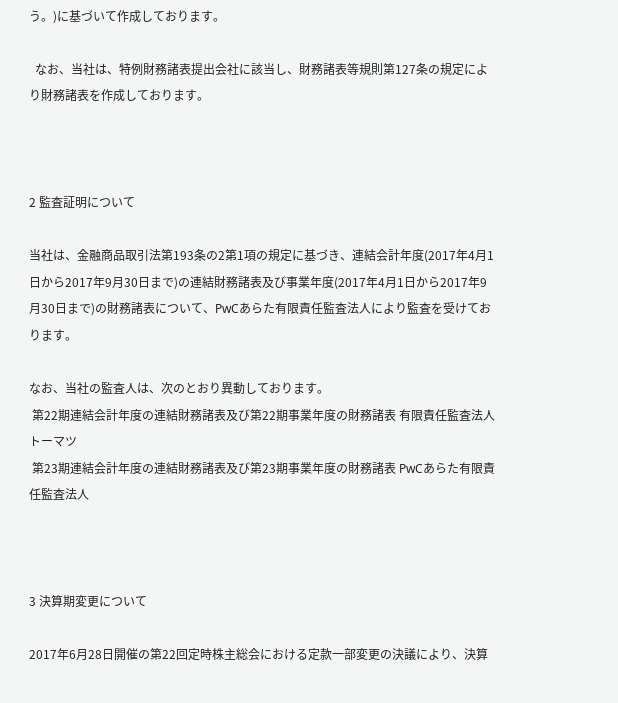う。)に基づいて作成しております。

  なお、当社は、特例財務諸表提出会社に該当し、財務諸表等規則第127条の規定により財務諸表を作成しております。



2 監査証明について

当社は、金融商品取引法第193条の2第1項の規定に基づき、連結会計年度(2017年4月1日から2017年9月30日まで)の連結財務諸表及び事業年度(2017年4月1日から2017年9月30日まで)の財務諸表について、PwCあらた有限責任監査法人により監査を受けております。

なお、当社の監査人は、次のとおり異動しております。
 第22期連結会計年度の連結財務諸表及び第22期事業年度の財務諸表 有限責任監査法人トーマツ
 第23期連結会計年度の連結財務諸表及び第23期事業年度の財務諸表 PwCあらた有限責任監査法人



3 決算期変更について

2017年6月28日開催の第22回定時株主総会における定款一部変更の決議により、決算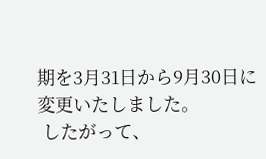期を3月31日から9月30日に変更いたしました。
 したがって、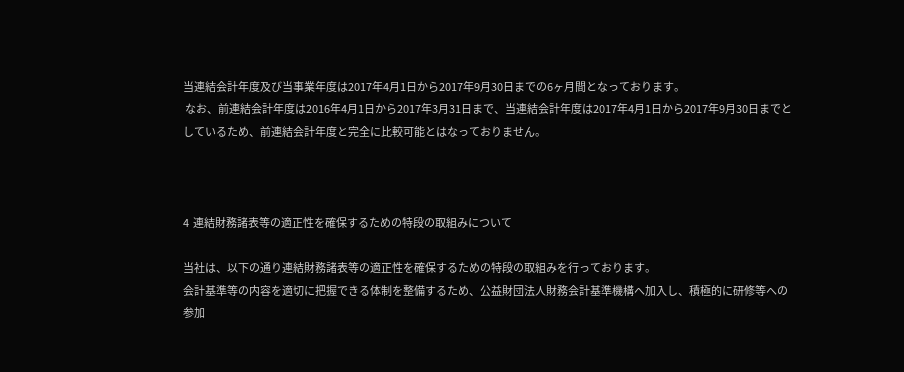当連結会計年度及び当事業年度は2017年4月1日から2017年9月30日までの6ヶ月間となっております。
 なお、前連結会計年度は2016年4月1日から2017年3月31日まで、当連結会計年度は2017年4月1日から2017年9月30日までとしているため、前連結会計年度と完全に比較可能とはなっておりません。



4  連結財務諸表等の適正性を確保するための特段の取組みについて

当社は、以下の通り連結財務諸表等の適正性を確保するための特段の取組みを行っております。
会計基準等の内容を適切に把握できる体制を整備するため、公益財団法人財務会計基準機構へ加入し、積極的に研修等への参加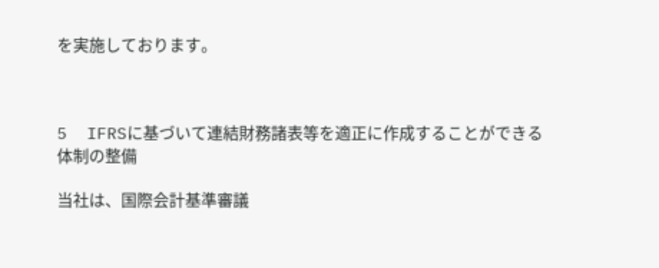を実施しております。



5  IFRSに基づいて連結財務諸表等を適正に作成することができる体制の整備

当社は、国際会計基準審議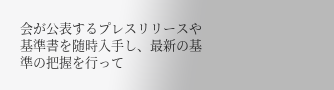会が公表するプレスリリースや基準書を随時入手し、最新の基準の把握を行って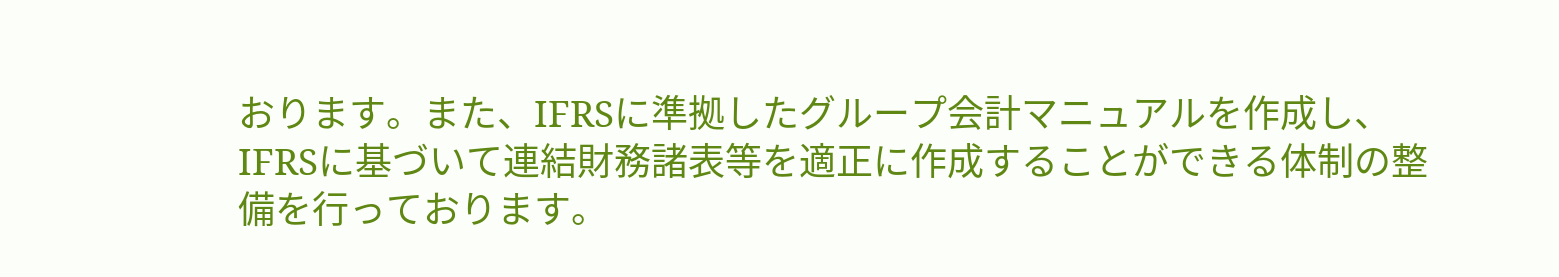おります。また、IFRSに準拠したグループ会計マニュアルを作成し、IFRSに基づいて連結財務諸表等を適正に作成することができる体制の整備を行っております。